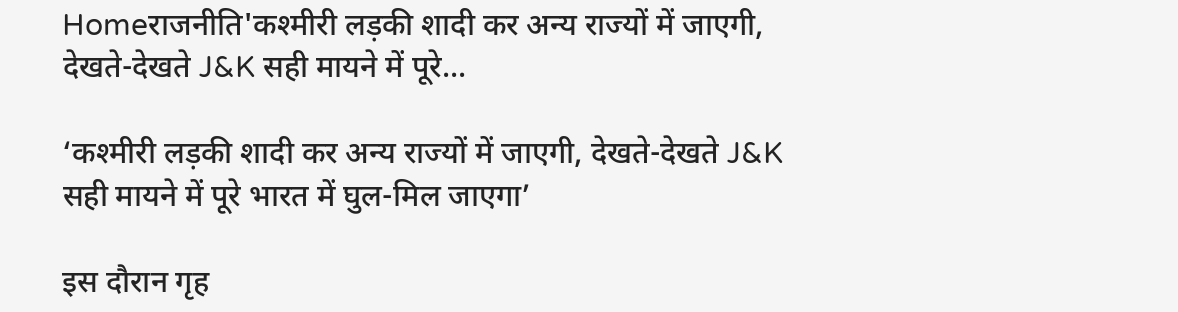Homeराजनीति'कश्मीरी लड़की शादी कर अन्य राज्यों में जाएगी, देखते-देखते J&K सही मायने में पूरे...

‘कश्मीरी लड़की शादी कर अन्य राज्यों में जाएगी, देखते-देखते J&K सही मायने में पूरे भारत में घुल-मिल जाएगा’

इस दौरान गृह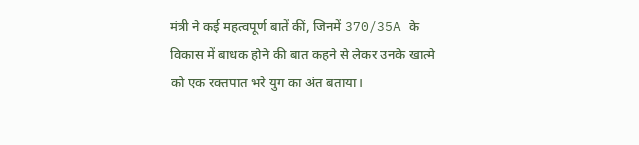मंत्री ने कई महत्वपूर्ण बातें कीं, जिनमें 370/35A के विकास में बाधक होने की बात कहने से लेकर उनके खात्मे को एक रक्तपात भरे युग का अंत बताया।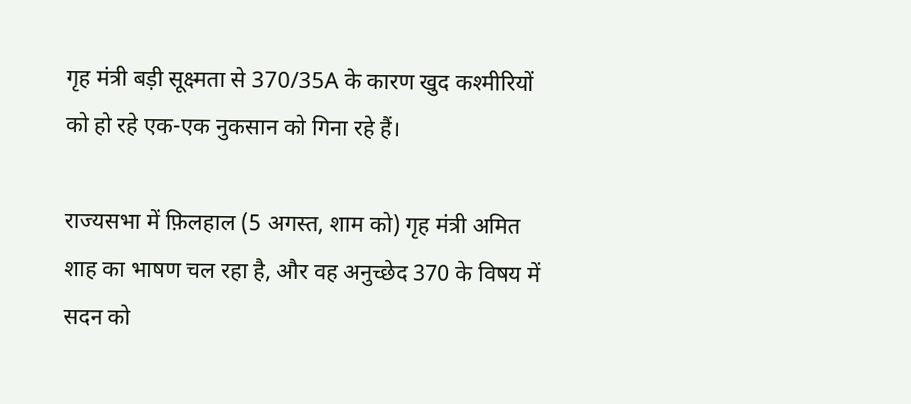गृह मंत्री बड़ी सूक्ष्मता से 370/35A के कारण खुद कश्मीरियों को हो रहे एक-एक नुकसान को गिना रहे हैं।

राज्यसभा में फ़िलहाल (5 अगस्त, शाम को) गृह मंत्री अमित शाह का भाषण चल रहा है, और वह अनुच्छेद 370 के विषय में सदन को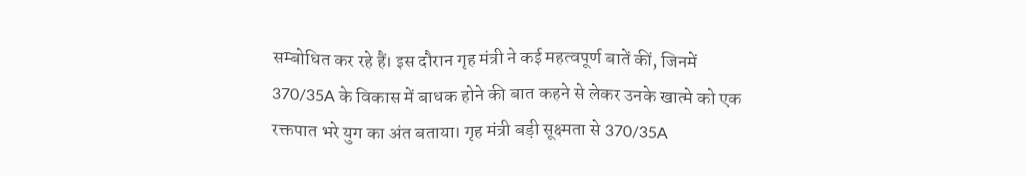सम्बोधित कर रहे हैं। इस दौरान गृह मंत्री ने कई महत्वपूर्ण बातें कीं, जिनमें 370/35A के विकास में बाधक होने की बात कहने से लेकर उनके खात्मे को एक रक्तपात भरे युग का अंत बताया। गृह मंत्री बड़ी सूक्ष्मता से 370/35A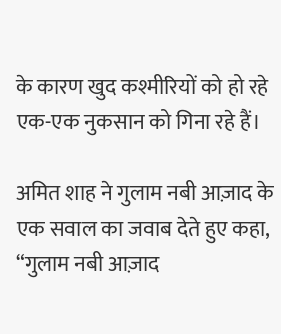के कारण खुद कश्मीरियों को हो रहे एक-एक नुकसान को गिना रहे हैं।

अमित शाह ने गुलाम नबी आज़ाद के एक सवाल का जवाब देते हुए कहा, “गुलाम नबी आज़ाद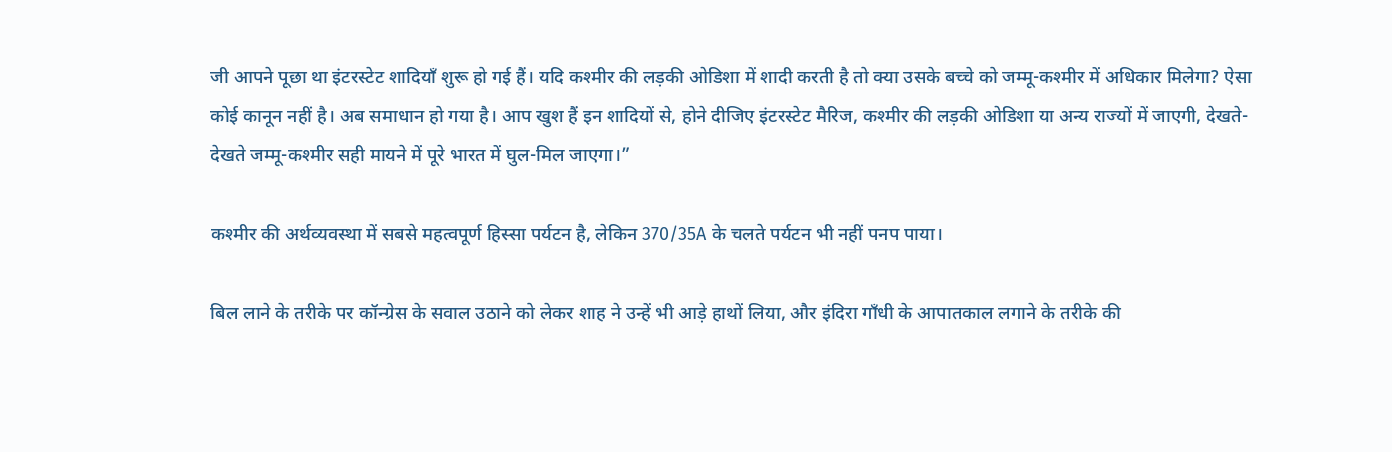जी आपने पूछा था इंटरस्टेट शादियाँ शुरू हो गई हैं। यदि कश्मीर की लड़की ओडिशा में शादी करती है तो क्या उसके बच्चे को जम्मू-कश्मीर में अधिकार मिलेगा? ऐसा कोई कानून नहीं है। अब समाधान हो गया है। आप खुश हैं इन शादियों से, होने दीजिए इंटरस्टेट मैरिज, कश्मीर की लड़की ओडिशा या अन्य राज्यों में जाएगी, देखते-देखते जम्मू-कश्मीर सही मायने में पूरे भारत में घुल-मिल जाएगा।”

कश्मीर की अर्थव्यवस्था में सबसे महत्वपूर्ण हिस्सा पर्यटन है, लेकिन 370/35A के चलते पर्यटन भी नहीं पनप पाया।

बिल लाने के तरीके पर कॉन्ग्रेस के सवाल उठाने को लेकर शाह ने उन्हें भी आड़े हाथों लिया, और इंदिरा गाँधी के आपातकाल लगाने के तरीके की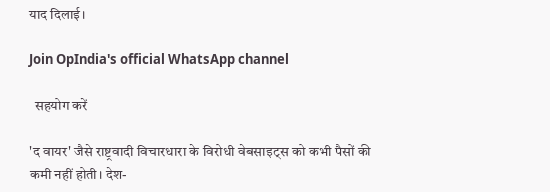याद दिलाई।

Join OpIndia's official WhatsApp channel

  सहयोग करें

'द वायर' जैसे राष्ट्रवादी विचारधारा के विरोधी वेबसाइट्स को कभी पैसों की कमी नहीं होती। देश-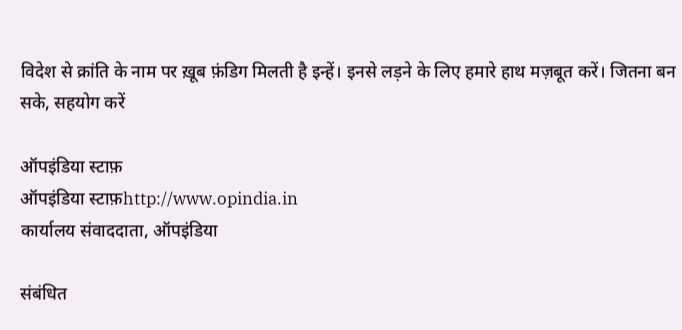विदेश से क्रांति के नाम पर ख़ूब फ़ंडिग मिलती है इन्हें। इनसे लड़ने के लिए हमारे हाथ मज़बूत करें। जितना बन सके, सहयोग करें

ऑपइंडिया स्टाफ़
ऑपइंडिया स्टाफ़http://www.opindia.in
कार्यालय संवाददाता, ऑपइंडिया

संबंधित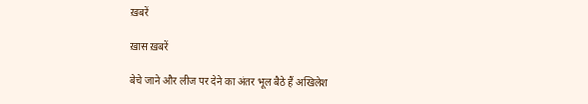ख़बरें

ख़ास ख़बरें

बेचे जाने और लीज पर देने का अंतर भूल बैठे हैं अखिलेश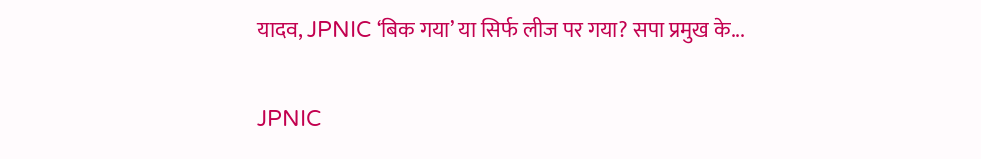यादव, JPNIC ‘बिक गया’ या सिर्फ लीज पर गया? सपा प्रमुख के...

JPNIC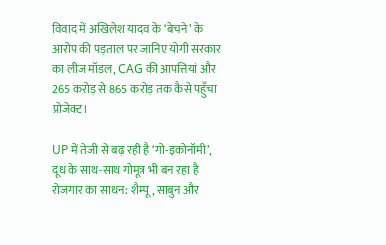विवाद में अखिलेश यादव के ‘बेचने’ के आरोप की पड़ताल पर जानिए योगी सरकार का लीज मॉडल, CAG की आपत्तियां और 265 करोड़ से 865 करोड़ तक कैसे पहुँचा प्रोजेक्ट।

UP में तेजी से बढ़ रही है ‘गो-इकोनॉमी’, दूध के साथ-साथ गोमूत्र भी बन रहा है रोजगार का साधन: शैम्पू, साबुन और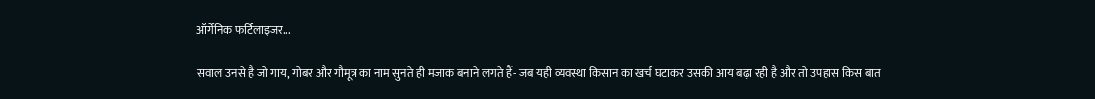ऑर्गेनिक फर्टिलाइजर...

सवाल उनसे है जो गाय, गोबर और गौमूत्र का नाम सुनते ही मजाक बनाने लगते हैं- जब यही व्यवस्था किसान का खर्च घटाकर उसकी आय बढ़ा रही है और तो उपहास किस बात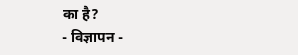का है?
- विज्ञापन -